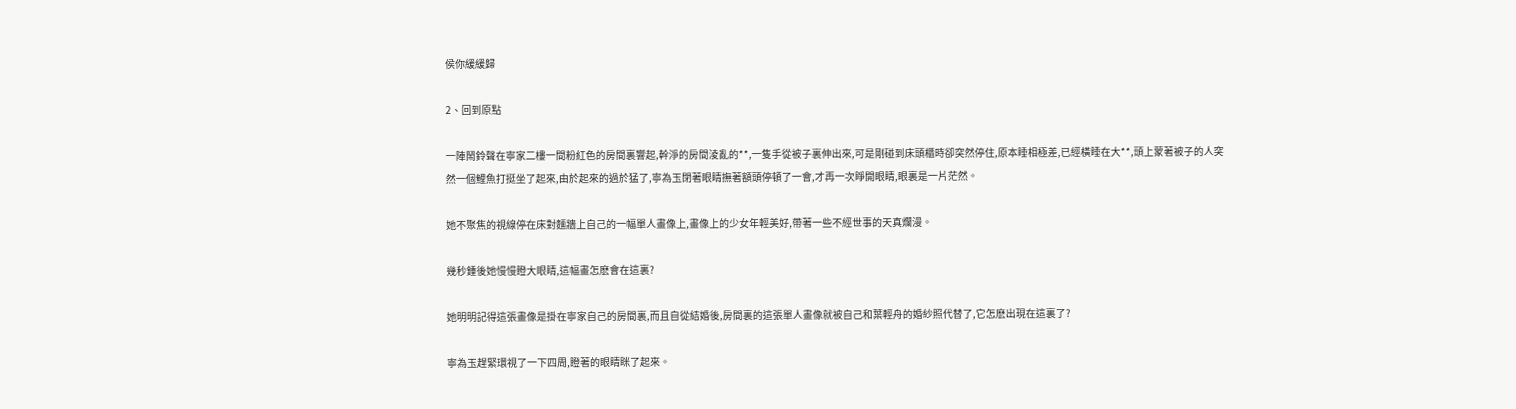侯你緩緩歸

2、回到原點

一陣鬧鈴聲在寧家二樓一間粉紅色的房間裏響起,幹淨的房間淩亂的**,一隻手從被子裏伸出來,可是剛碰到床頭櫃時卻突然停住,原本睡相極差,已經橫睡在大**,頭上蒙著被子的人突然一個鯉魚打挺坐了起來,由於起來的過於猛了,寧為玉閉著眼睛撫著額頭停頓了一會,才再一次睜開眼睛,眼裏是一片茫然。

她不聚焦的視線停在床對麵牆上自己的一幅單人畫像上,畫像上的少女年輕美好,帶著一些不經世事的天真爛漫。

幾秒鍾後她慢慢瞪大眼睛,這幅畫怎麽會在這裏?

她明明記得這張畫像是掛在寧家自己的房間裏,而且自從結婚後,房間裏的這張單人畫像就被自己和葉輕舟的婚紗照代替了,它怎麽出現在這裏了?

寧為玉趕緊環視了一下四周,瞪著的眼睛眯了起來。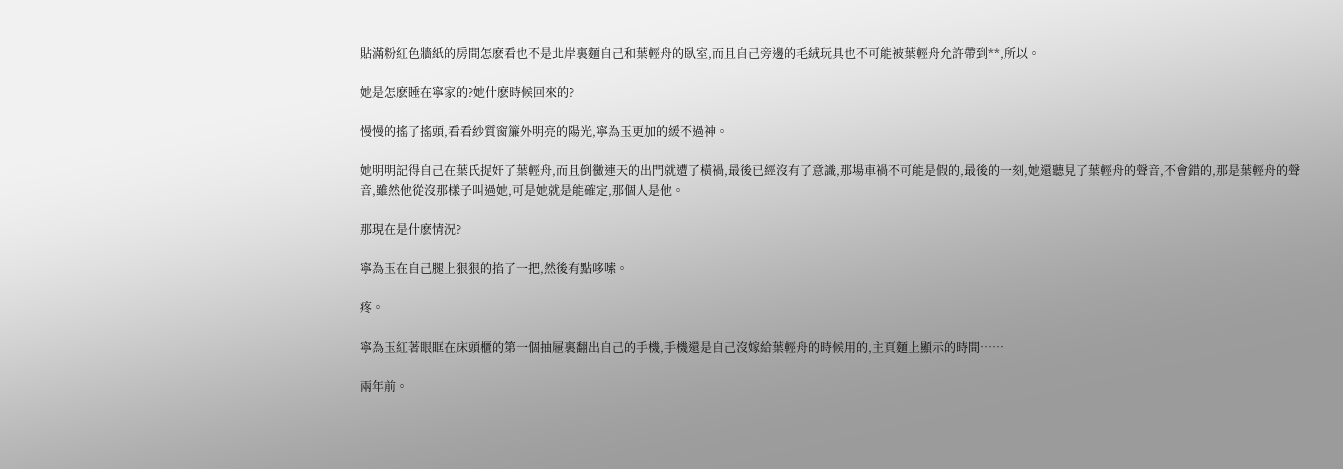貼滿粉紅色牆紙的房間怎麽看也不是北岸裏麵自己和葉輕舟的臥室,而且自己旁邊的毛絨玩具也不可能被葉輕舟允許帶到**,所以。

她是怎麽睡在寧家的?她什麽時候回來的?

慢慢的搖了搖頭,看看紗質窗簾外明亮的陽光,寧為玉更加的緩不過神。

她明明記得自己在葉氏捉奸了葉輕舟,而且倒黴連天的出門就遭了橫禍,最後已經沒有了意識,那場車禍不可能是假的,最後的一刻,她還聽見了葉輕舟的聲音,不會錯的,那是葉輕舟的聲音,雖然他從沒那樣子叫過她,可是她就是能確定,那個人是他。

那現在是什麽情況?

寧為玉在自己腿上狠狠的掐了一把,然後有點哆嗦。

疼。

寧為玉紅著眼眶在床頭櫃的第一個抽屜裏翻出自己的手機,手機還是自己沒嫁給葉輕舟的時候用的,主頁麵上顯示的時間……

兩年前。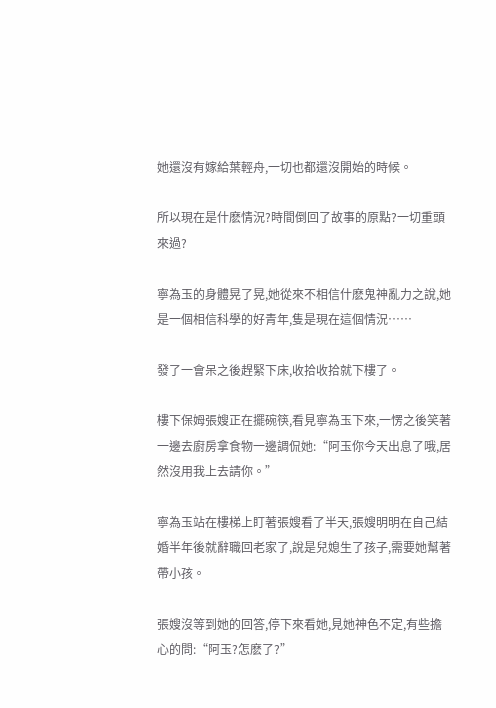她還沒有嫁給葉輕舟,一切也都還沒開始的時候。

所以現在是什麽情況?時間倒回了故事的原點?一切重頭來過?

寧為玉的身體晃了晃,她從來不相信什麽鬼神亂力之說,她是一個相信科學的好青年,隻是現在這個情況……

發了一會呆之後趕緊下床,收拾收拾就下樓了。

樓下保姆張嫂正在擺碗筷,看見寧為玉下來,一愣之後笑著一邊去廚房拿食物一邊調侃她:“阿玉你今天出息了哦,居然沒用我上去請你。”

寧為玉站在樓梯上盯著張嫂看了半天,張嫂明明在自己結婚半年後就辭職回老家了,說是兒媳生了孩子,需要她幫著帶小孩。

張嫂沒等到她的回答,停下來看她,見她神色不定,有些擔心的問:“阿玉?怎麽了?”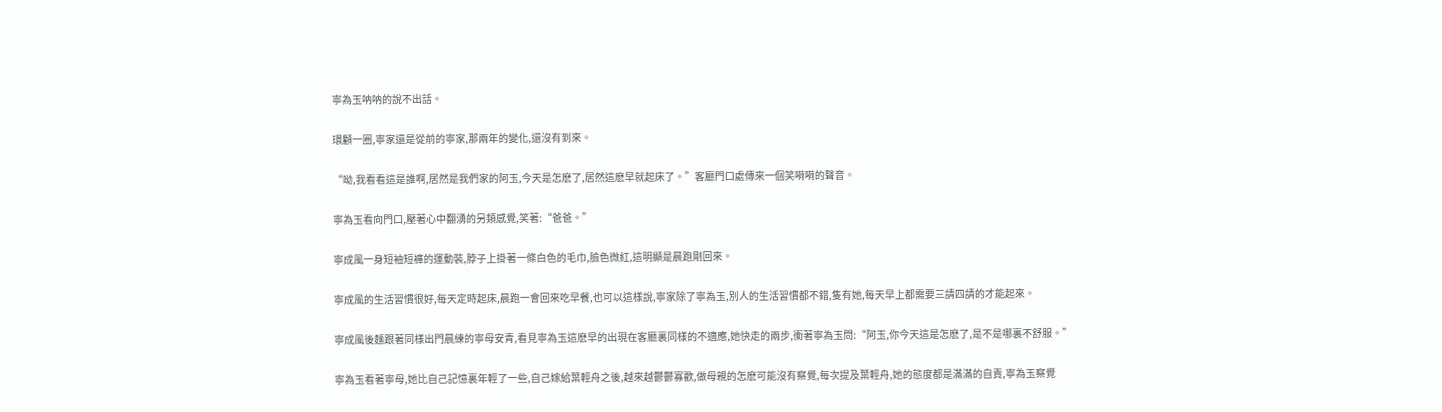寧為玉呐呐的說不出話。

環顧一圈,寧家還是從前的寧家,那兩年的變化,還沒有到來。

“呦,我看看這是誰啊,居然是我們家的阿玉,今天是怎麽了,居然這麽早就起床了。”客廳門口處傳來一個笑嗬嗬的聲音。

寧為玉看向門口,壓著心中翻湧的另類感覺,笑著:“爸爸。”

寧成風一身短袖短褲的運動裝,脖子上掛著一條白色的毛巾,臉色微紅,這明顯是晨跑剛回來。

寧成風的生活習慣很好,每天定時起床,晨跑一會回來吃早餐,也可以這樣說,寧家除了寧為玉,別人的生活習慣都不錯,隻有她,每天早上都需要三請四請的才能起來。

寧成風後麵跟著同樣出門晨練的寧母安青,看見寧為玉這麽早的出現在客廳裏同樣的不適應,她快走的兩步,衝著寧為玉問:“阿玉,你今天這是怎麽了,是不是哪裏不舒服。”

寧為玉看著寧母,她比自己記憶裏年輕了一些,自己嫁給葉輕舟之後,越來越鬱鬱寡歡,做母親的怎麽可能沒有察覺,每次提及葉輕舟,她的態度都是滿滿的自責,寧為玉察覺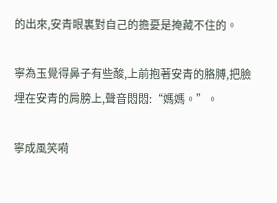的出來,安青眼裏對自己的擔憂是掩藏不住的。

寧為玉覺得鼻子有些酸,上前抱著安青的胳膊,把臉埋在安青的肩膀上,聲音悶悶:“媽媽。”。

寧成風笑嗬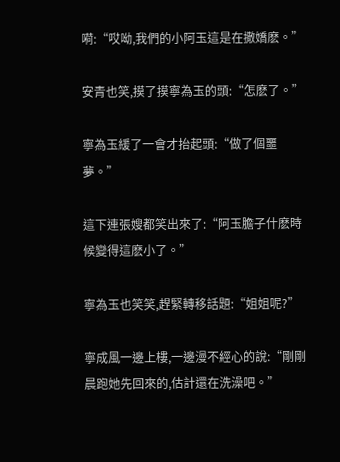嗬:“哎呦,我們的小阿玉這是在撒嬌麽。”

安青也笑,摸了摸寧為玉的頭:“怎麽了。”

寧為玉緩了一會才抬起頭:“做了個噩夢。”

這下連張嫂都笑出來了:“阿玉膽子什麽時候變得這麽小了。”

寧為玉也笑笑,趕緊轉移話題:“姐姐呢?”

寧成風一邊上樓,一邊漫不經心的說:“剛剛晨跑她先回來的,估計還在洗澡吧。”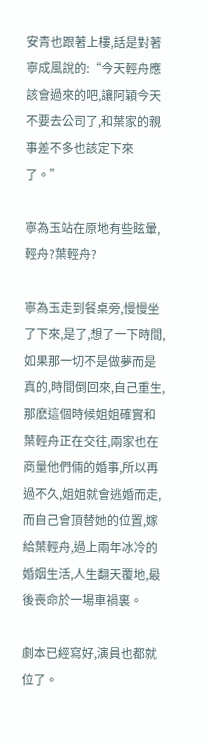安青也跟著上樓,話是對著寧成風說的:“今天輕舟應該會過來的吧,讓阿穎今天不要去公司了,和葉家的親事差不多也該定下來了。”

寧為玉站在原地有些眩暈,輕舟?葉輕舟?

寧為玉走到餐桌旁,慢慢坐了下來,是了,想了一下時間,如果那一切不是做夢而是真的,時間倒回來,自己重生,那麽這個時候姐姐確實和葉輕舟正在交往,兩家也在商量他們倆的婚事,所以再過不久,姐姐就會逃婚而走,而自己會頂替她的位置,嫁給葉輕舟,過上兩年冰冷的婚姻生活,人生翻天覆地,最後喪命於一場車禍裏。

劇本已經寫好,演員也都就位了。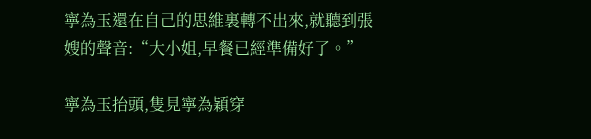寧為玉還在自己的思維裏轉不出來,就聽到張嫂的聲音:“大小姐,早餐已經準備好了。”

寧為玉抬頭,隻見寧為穎穿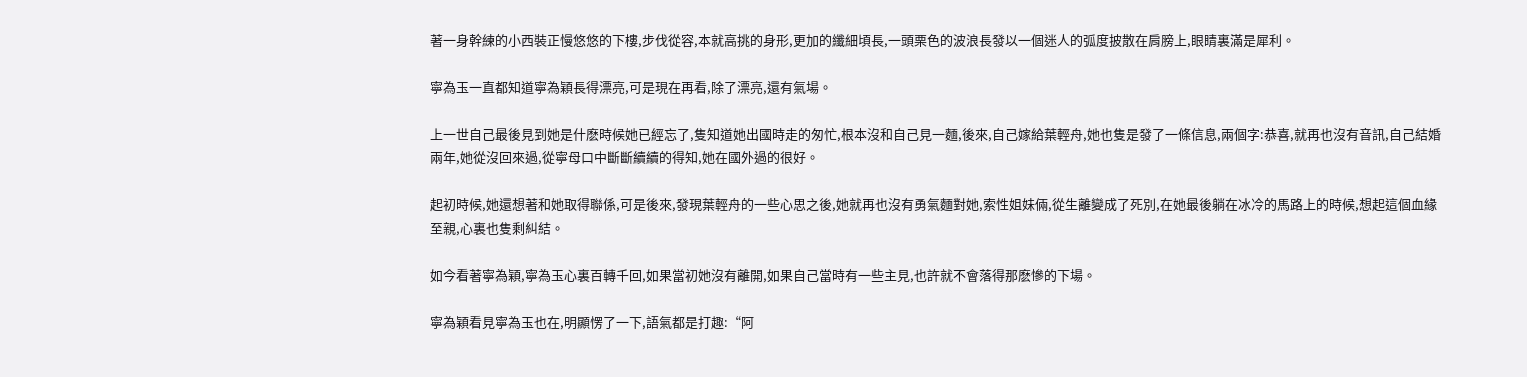著一身幹練的小西裝正慢悠悠的下樓,步伐從容,本就高挑的身形,更加的纖細頃長,一頭栗色的波浪長發以一個迷人的弧度披散在肩膀上,眼睛裏滿是犀利。

寧為玉一直都知道寧為穎長得漂亮,可是現在再看,除了漂亮,還有氣場。

上一世自己最後見到她是什麽時候她已經忘了,隻知道她出國時走的匆忙,根本沒和自己見一麵,後來,自己嫁給葉輕舟,她也隻是發了一條信息,兩個字:恭喜,就再也沒有音訊,自己結婚兩年,她從沒回來過,從寧母口中斷斷續續的得知,她在國外過的很好。

起初時候,她還想著和她取得聯係,可是後來,發現葉輕舟的一些心思之後,她就再也沒有勇氣麵對她,索性姐妹倆,從生離變成了死別,在她最後躺在冰冷的馬路上的時候,想起這個血緣至親,心裏也隻剩糾結。

如今看著寧為穎,寧為玉心裏百轉千回,如果當初她沒有離開,如果自己當時有一些主見,也許就不會落得那麽慘的下場。

寧為穎看見寧為玉也在,明顯愣了一下,語氣都是打趣:“阿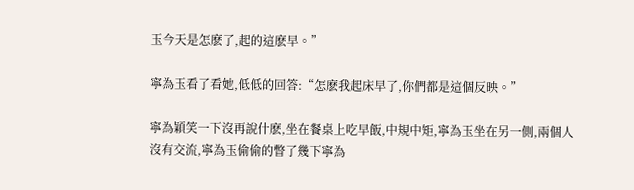玉今天是怎麽了,起的這麽早。”

寧為玉看了看她,低低的回答:“怎麽我起床早了,你們都是這個反映。”

寧為穎笑一下沒再說什麽,坐在餐桌上吃早飯,中規中矩,寧為玉坐在另一側,兩個人沒有交流,寧為玉偷偷的瞥了幾下寧為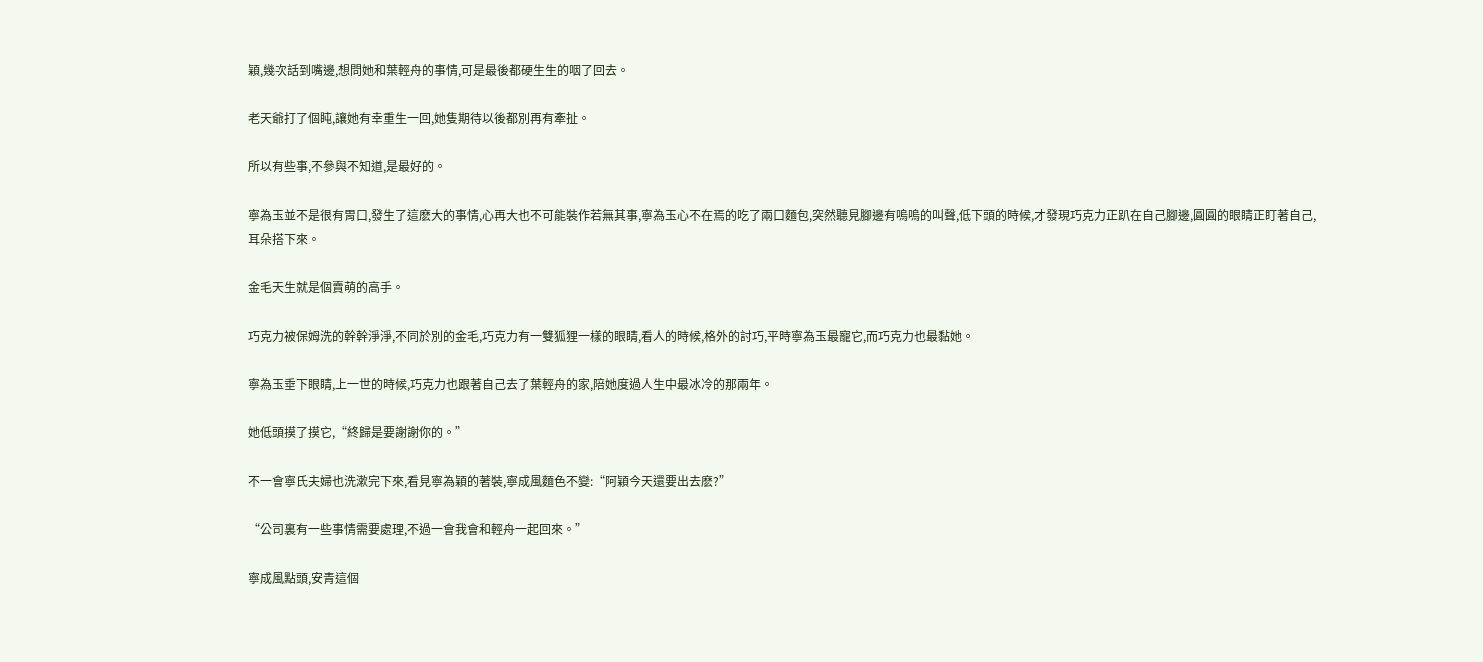穎,幾次話到嘴邊,想問她和葉輕舟的事情,可是最後都硬生生的咽了回去。

老天爺打了個盹,讓她有幸重生一回,她隻期待以後都別再有牽扯。

所以有些事,不參與不知道,是最好的。

寧為玉並不是很有胃口,發生了這麽大的事情,心再大也不可能裝作若無其事,寧為玉心不在焉的吃了兩口麵包,突然聽見腳邊有嗚嗚的叫聲,低下頭的時候,才發現巧克力正趴在自己腳邊,圓圓的眼睛正盯著自己,耳朵搭下來。

金毛天生就是個賣萌的高手。

巧克力被保姆洗的幹幹淨淨,不同於別的金毛,巧克力有一雙狐狸一樣的眼睛,看人的時候,格外的討巧,平時寧為玉最寵它,而巧克力也最黏她。

寧為玉垂下眼睛,上一世的時候,巧克力也跟著自己去了葉輕舟的家,陪她度過人生中最冰冷的那兩年。

她低頭摸了摸它,“終歸是要謝謝你的。”

不一會寧氏夫婦也洗漱完下來,看見寧為穎的著裝,寧成風麵色不變:“阿穎今天還要出去麽?”

“公司裏有一些事情需要處理,不過一會我會和輕舟一起回來。”

寧成風點頭,安青這個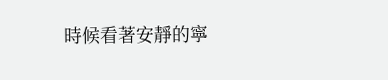時候看著安靜的寧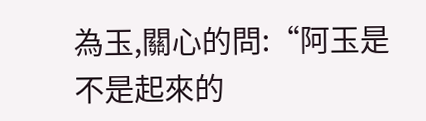為玉,關心的問:“阿玉是不是起來的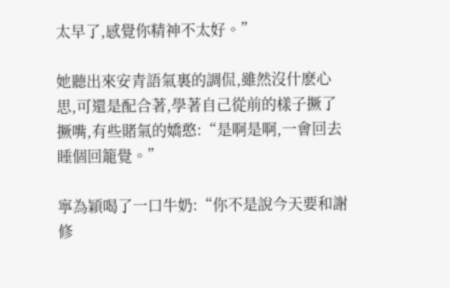太早了,感覺你精神不太好。”

她聽出來安青語氣裏的調侃,雖然沒什麽心思,可還是配合著,學著自己從前的樣子撅了撅嘴,有些賭氣的嬌憨:“是啊是啊,一會回去睡個回籠覺。”

寧為穎喝了一口牛奶:“你不是說今天要和謝修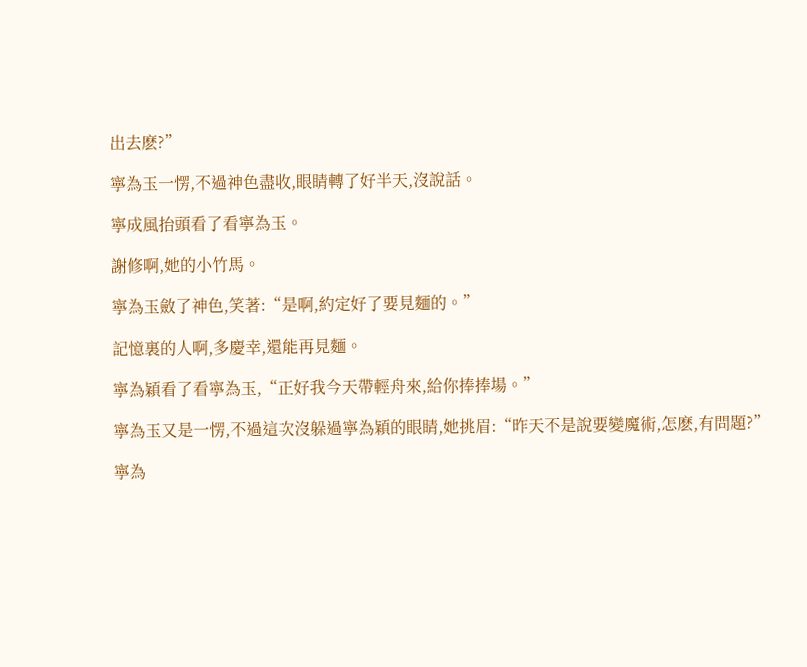出去麽?”

寧為玉一愣,不過神色盡收,眼睛轉了好半天,沒說話。

寧成風抬頭看了看寧為玉。

謝修啊,她的小竹馬。

寧為玉斂了神色,笑著:“是啊,約定好了要見麵的。”

記憶裏的人啊,多慶幸,還能再見麵。

寧為穎看了看寧為玉,“正好我今天帶輕舟來,給你捧捧場。”

寧為玉又是一愣,不過這次沒躲過寧為穎的眼睛,她挑眉:“昨天不是說要變魔術,怎麽,有問題?”

寧為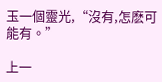玉一個靈光,“沒有,怎麽可能有。”

上一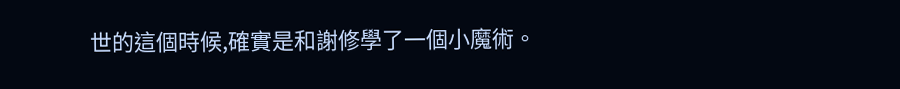世的這個時候,確實是和謝修學了一個小魔術。